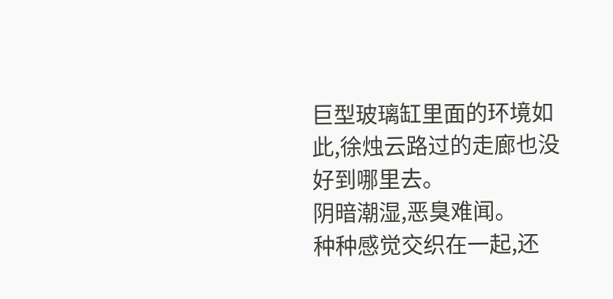巨型玻璃缸里面的环境如此,徐烛云路过的走廊也没好到哪里去。
阴暗潮湿,恶臭难闻。
种种感觉交织在一起,还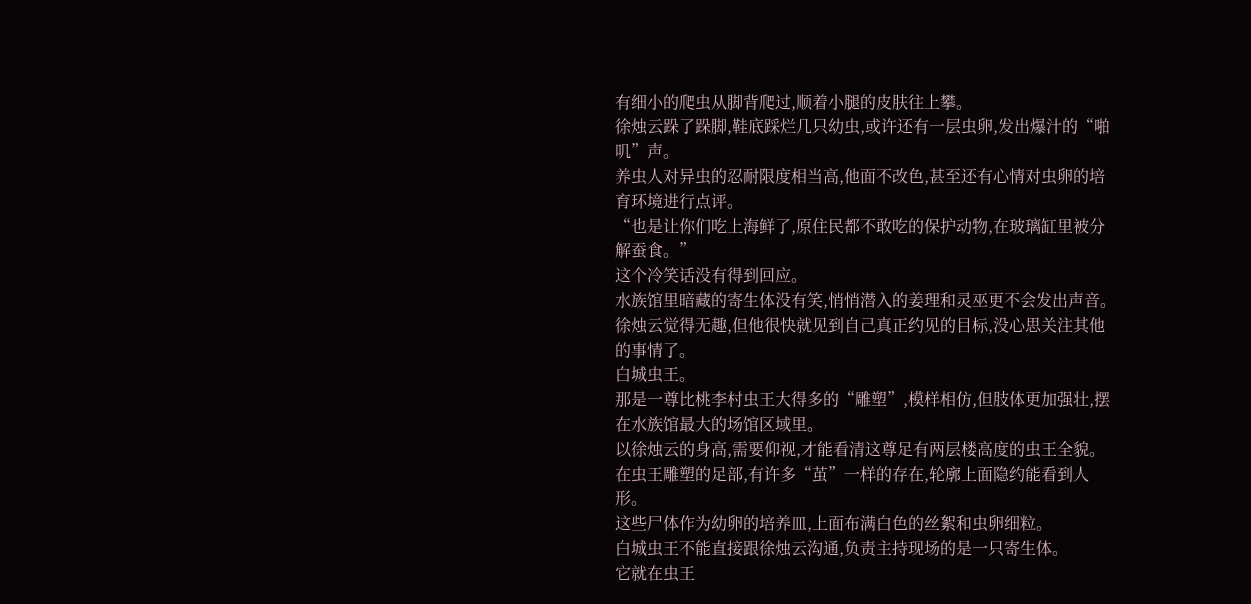有细小的爬虫从脚背爬过,顺着小腿的皮肤往上攀。
徐烛云跺了跺脚,鞋底踩烂几只幼虫,或许还有一层虫卵,发出爆汁的“啪叽”声。
养虫人对异虫的忍耐限度相当高,他面不改色,甚至还有心情对虫卵的培育环境进行点评。
“也是让你们吃上海鲜了,原住民都不敢吃的保护动物,在玻璃缸里被分解蚕食。”
这个冷笑话没有得到回应。
水族馆里暗藏的寄生体没有笑,悄悄潜入的姜理和灵巫更不会发出声音。
徐烛云觉得无趣,但他很快就见到自己真正约见的目标,没心思关注其他的事情了。
白城虫王。
那是一尊比桃李村虫王大得多的“雕塑”,模样相仿,但肢体更加强壮,摆在水族馆最大的场馆区域里。
以徐烛云的身高,需要仰视,才能看清这尊足有两层楼高度的虫王全貌。
在虫王雕塑的足部,有许多“茧”一样的存在,轮廓上面隐约能看到人形。
这些尸体作为幼卵的培养皿,上面布满白色的丝絮和虫卵细粒。
白城虫王不能直接跟徐烛云沟通,负责主持现场的是一只寄生体。
它就在虫王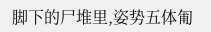脚下的尸堆里,姿势五体匍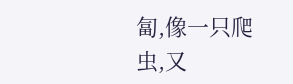匐,像一只爬虫,又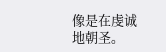像是在虔诚地朝圣。